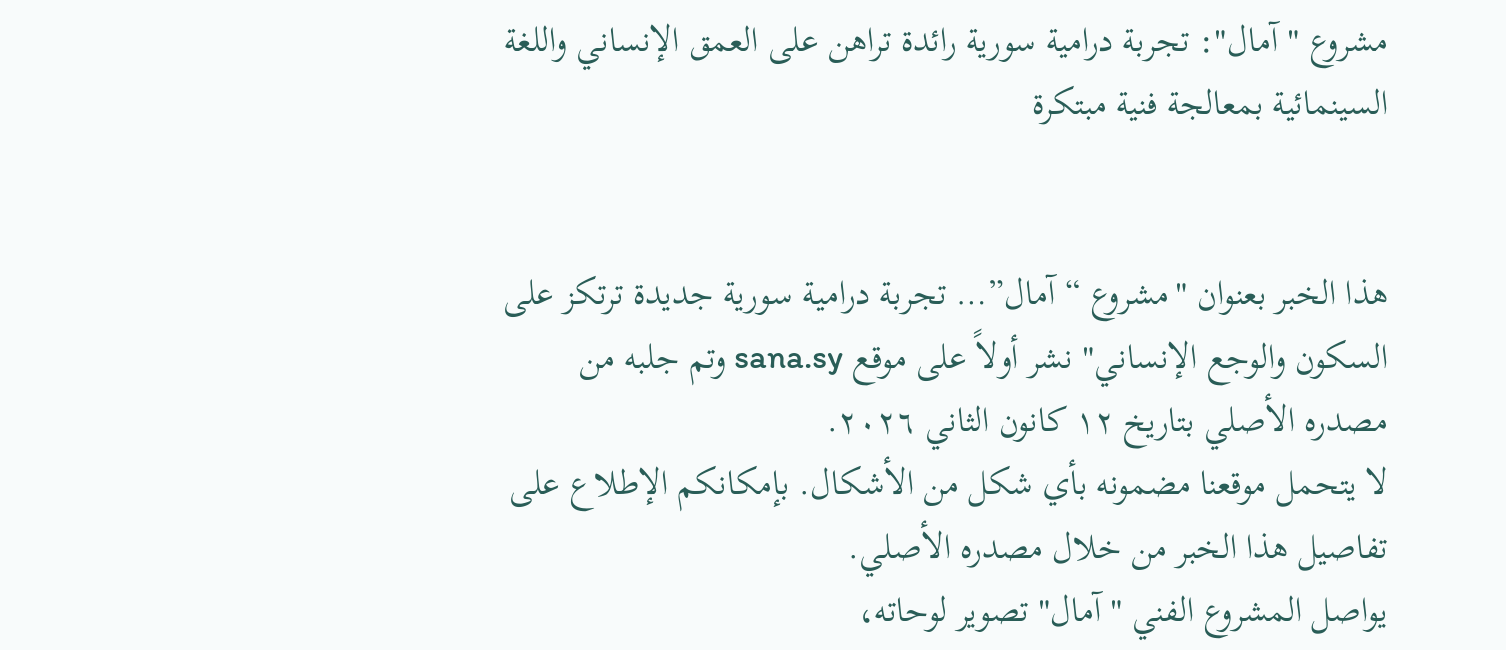مشروع "آمال": تجربة درامية سورية رائدة تراهن على العمق الإنساني واللغة السينمائية بمعالجة فنية مبتكرة


هذا الخبر بعنوان "مشروع “آمال”… تجربة درامية سورية جديدة ترتكز على السكون والوجع الإنساني" نشر أولاً على موقع sana.sy وتم جلبه من مصدره الأصلي بتاريخ ١٢ كانون الثاني ٢٠٢٦.
لا يتحمل موقعنا مضمونه بأي شكل من الأشكال. بإمكانكم الإطلاع على تفاصيل هذا الخبر من خلال مصدره الأصلي.
يواصل المشروع الفني "آمال" تصوير لوحاته،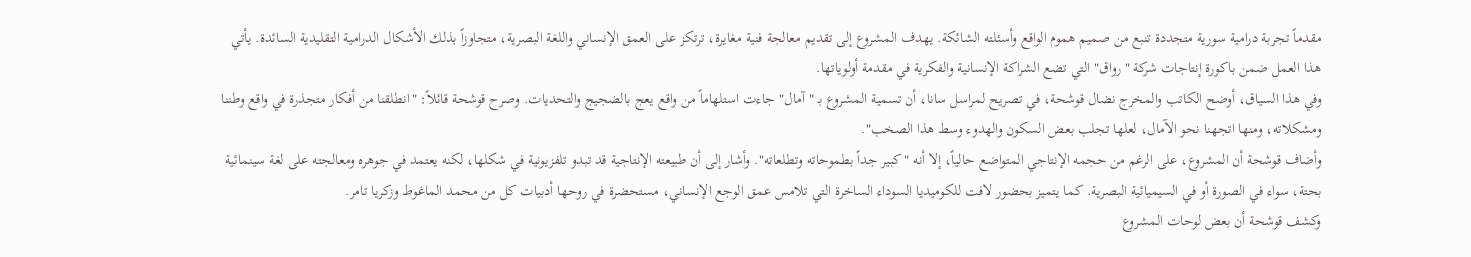مقدماً تجربة درامية سورية متجددة تنبع من صميم هموم الواقع وأسئلته الشائكة. يهدف المشروع إلى تقديم معالجة فنية مغايرة، ترتكز على العمق الإنساني واللغة البصرية، متجاوزاً بذلك الأشكال الدرامية التقليدية السائدة. يأتي هذا العمل ضمن باكورة إنتاجات شركة "رواق" التي تضع الشراكة الإنسانية والفكرية في مقدمة أولوياتها.
وفي هذا السياق، أوضح الكاتب والمخرج نضال قوشحة، في تصريح لمراسل سانا، أن تسمية المشروع بـ "آمال" جاءت استلهاماً من واقع يعج بالضجيج والتحديات. وصرح قوشحة قائلاً: "انطلقنا من أفكار متجذرة في واقع وطننا ومشكلاته، ومنها اتجهنا نحو الآمال، لعلها تجلب بعض السكون والهدوء وسط هذا الصخب".
وأضاف قوشحة أن المشروع، على الرغم من حجمه الإنتاجي المتواضع حالياً، إلا أنه "كبير جداً بطموحاته وتطلعاته". وأشار إلى أن طبيعته الإنتاجية قد تبدو تلفزيونية في شكلها، لكنه يعتمد في جوهره ومعالجته على لغة سينمائية بحتة، سواء في الصورة أو في السيميائية البصرية. كما يتميز بحضور لافت للكوميديا السوداء الساخرة التي تلامس عمق الوجع الإنساني، مستحضرة في روحها أدبيات كل من محمد الماغوط وزكريا تامر.
وكشف قوشحة أن بعض لوحات المشروع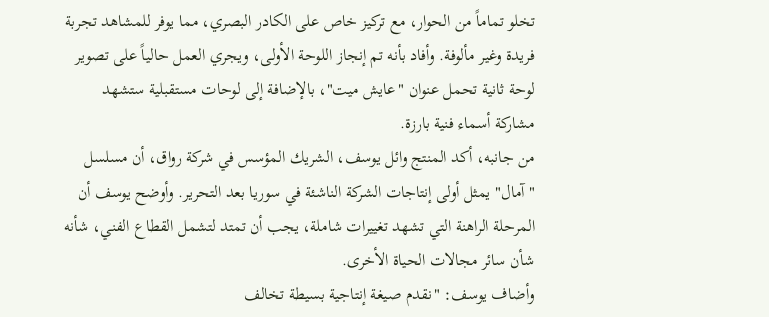تخلو تماماً من الحوار، مع تركيز خاص على الكادر البصري، مما يوفر للمشاهد تجربة فريدة وغير مألوفة. وأفاد بأنه تم إنجاز اللوحة الأولى، ويجري العمل حالياً على تصوير لوحة ثانية تحمل عنوان "عايش ميت"، بالإضافة إلى لوحات مستقبلية ستشهد مشاركة أسماء فنية بارزة.
من جانبه، أكد المنتج وائل يوسف، الشريك المؤسس في شركة رواق، أن مسلسل "آمال" يمثل أولى إنتاجات الشركة الناشئة في سوريا بعد التحرير. وأوضح يوسف أن المرحلة الراهنة التي تشهد تغييرات شاملة، يجب أن تمتد لتشمل القطاع الفني، شأنه شأن سائر مجالات الحياة الأخرى.
وأضاف يوسف: "نقدم صيغة إنتاجية بسيطة تخالف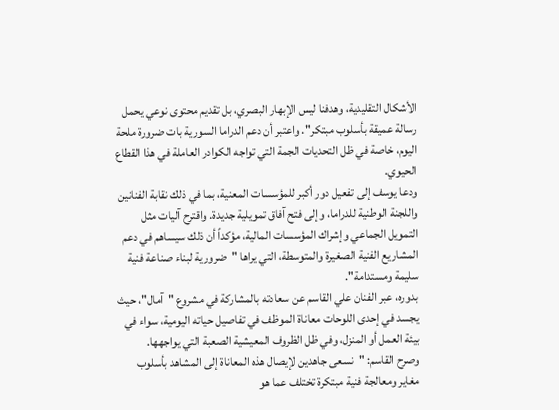الأشكال التقليدية، وهدفنا ليس الإبهار البصري، بل تقديم محتوى نوعي يحمل رسالة عميقة بأسلوب مبتكر". واعتبر أن دعم الدراما السورية بات ضرورة ملحة اليوم، خاصة في ظل التحديات الجمة التي تواجه الكوادر العاملة في هذا القطاع الحيوي.
ودعا يوسف إلى تفعيل دور أكبر للمؤسسات المعنية، بما في ذلك نقابة الفنانين واللجنة الوطنية للدراما، وإلى فتح آفاق تمويلية جديدة. واقترح آليات مثل التمويل الجماعي وإشراك المؤسسات المالية، مؤكداً أن ذلك سيساهم في دعم المشاريع الفنية الصغيرة والمتوسطة، التي يراها "ضرورية لبناء صناعة فنية سليمة ومستدامة".
بدوره، عبر الفنان علي القاسم عن سعادته بالمشاركة في مشروع "آمال"، حيث يجسد في إحدى اللوحات معاناة الموظف في تفاصيل حياته اليومية، سواء في بيئة العمل أو المنزل، وفي ظل الظروف المعيشية الصعبة التي يواجهها.
وصرح القاسم: "نسعى جاهدين لإيصال هذه المعاناة إلى المشاهد بأسلوب مغاير ومعالجة فنية مبتكرة تختلف عما هو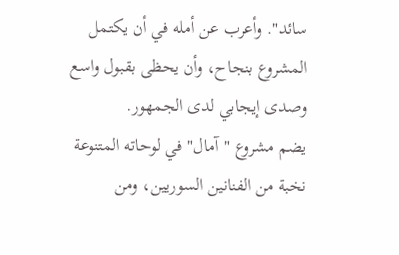سائد". وأعرب عن أمله في أن يكتمل المشروع بنجاح، وأن يحظى بقبول واسع وصدى إيجابي لدى الجمهور.
يضم مشروع "آمال" في لوحاته المتنوعة نخبة من الفنانين السوريين، ومن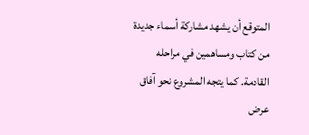المتوقع أن يشهد مشاركة أسماء جديدة من كتاب ومساهمين في مراحله القادمة. كما يتجه المشروع نحو آفاق عرض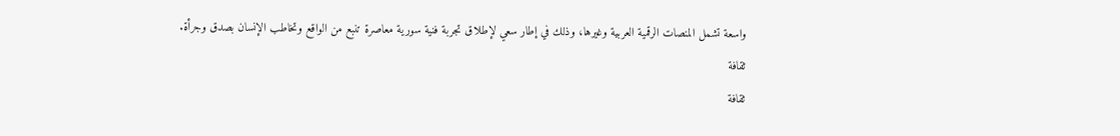واسعة تشمل المنصات الرقمية العربية وغيرها، وذلك في إطار سعي لإطلاق تجربة فنية سورية معاصرة تنبع من الواقع وتخاطب الإنسان بصدق وجرأة.
ثقافة
ثقافة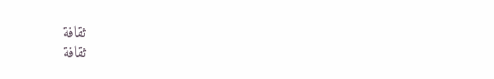ثقافة
ثقافة